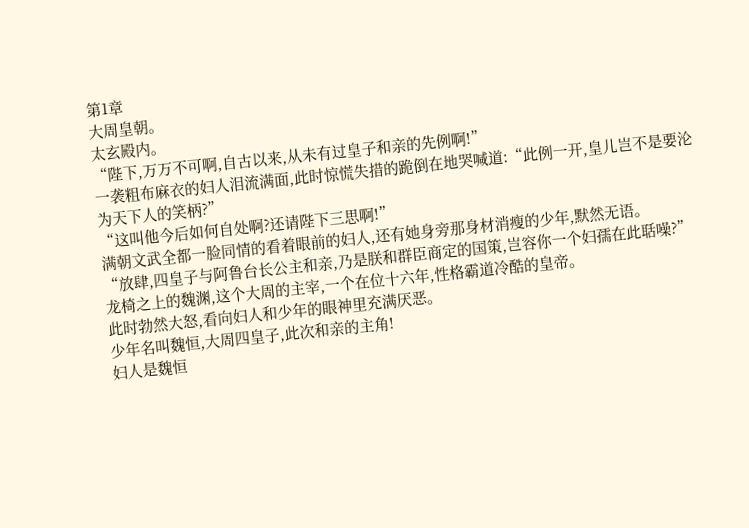第1章
大周皇朝。
太玄殿内。
“陛下,万万不可啊,自古以来,从未有过皇子和亲的先例啊!”
一袭粗布麻衣的妇人泪流满面,此时惊慌失措的跪倒在地哭喊道:“此例一开,皇儿岂不是要沦为天下人的笑柄?”
“这叫他今后如何自处啊?还请陛下三思啊!”
满朝文武全都一脸同情的看着眼前的妇人,还有她身旁那身材消瘦的少年,默然无语。
“放肆,四皇子与阿鲁台长公主和亲,乃是朕和群臣商定的国策,岂容你一个妇孺在此聒噪?”
龙椅之上的魏渊,这个大周的主宰,一个在位十六年,性格霸道冷酷的皇帝。
此时勃然大怒,看向妇人和少年的眼神里充满厌恶。
少年名叫魏恒,大周四皇子,此次和亲的主角!
妇人是魏恒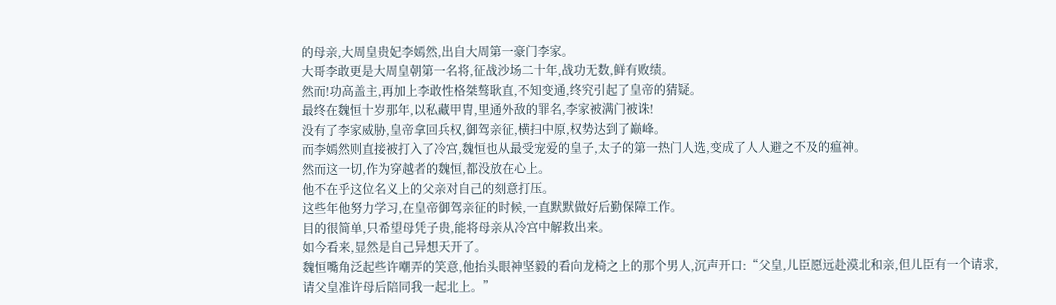的母亲,大周皇贵妃李嫣然,出自大周第一豪门李家。
大哥李敢更是大周皇朝第一名将,征战沙场二十年,战功无数,鲜有败绩。
然而!功高盖主,再加上李敢性格桀骜耿直,不知变通,终究引起了皇帝的猜疑。
最终在魏恒十岁那年,以私藏甲胄,里通外敌的罪名,李家被满门被诛!
没有了李家威胁,皇帝拿回兵权,御驾亲征,横扫中原,权势达到了巅峰。
而李嫣然则直接被打入了冷宫,魏恒也从最受宠爱的皇子,太子的第一热门人选,变成了人人避之不及的瘟神。
然而这一切,作为穿越者的魏恒,都没放在心上。
他不在乎这位名义上的父亲对自己的刻意打压。
这些年他努力学习,在皇帝御驾亲征的时候,一直默默做好后勤保障工作。
目的很简单,只希望母凭子贵,能将母亲从冷宫中解救出来。
如今看来,显然是自己异想天开了。
魏恒嘴角泛起些许嘲弄的笑意,他抬头眼神坚毅的看向龙椅之上的那个男人,沉声开口:“父皇,儿臣愿远赴漠北和亲,但儿臣有一个请求,请父皇准许母后陪同我一起北上。”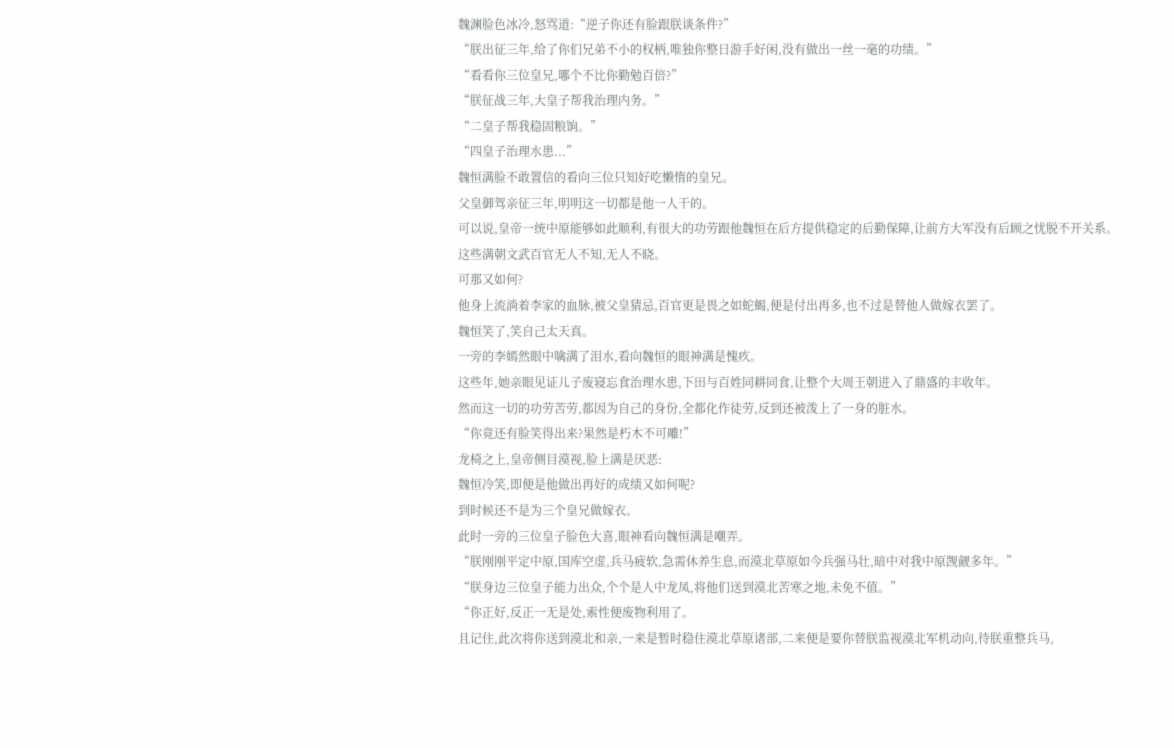魏渊脸色冰冷,怒骂道:“逆子你还有脸跟朕谈条件?”
“朕出征三年,给了你们兄弟不小的权柄,唯独你整日游手好闲,没有做出一丝一毫的功绩。”
“看看你三位皇兄,哪个不比你勤勉百倍?”
“朕征战三年,大皇子帮我治理内务。”
“二皇子帮我稳固粮饷。”
“四皇子治理水患...”
魏恒满脸不敢置信的看向三位只知好吃懒惰的皇兄。
父皇御驾亲征三年,明明这一切都是他一人干的。
可以说,皇帝一统中原能够如此顺利,有很大的功劳跟他魏恒在后方提供稳定的后勤保障,让前方大军没有后顾之忧脱不开关系。
这些满朝文武百官无人不知,无人不晓。
可那又如何?
他身上流淌着李家的血脉,被父皇猜忌,百官更是畏之如蛇蝎,便是付出再多,也不过是替他人做嫁衣罢了。
魏恒笑了,笑自己太天真。
一旁的李嫣然眼中噙满了泪水,看向魏恒的眼神满是愧疚。
这些年,她亲眼见证儿子废寝忘食治理水患,下田与百姓同耕同食,让整个大周王朝进入了鼎盛的丰收年。
然而这一切的功劳苦劳,都因为自己的身份,全都化作徒劳,反到还被泼上了一身的脏水。
“你竟还有脸笑得出来?果然是朽木不可雕!”
龙椅之上,皇帝侧目漠视,脸上满是厌恶:
魏恒冷笑,即便是他做出再好的成绩又如何呢?
到时候还不是为三个皇兄做嫁衣。
此时一旁的三位皇子脸色大喜,眼神看向魏恒满是嘲弄。
“朕刚刚平定中原,国库空虚,兵马疲软,急需休养生息,而漠北草原如今兵强马壮,暗中对我中原觊觎多年。”
“朕身边三位皇子能力出众,个个是人中龙凤,将他们送到漠北苦寒之地,未免不值。”
“你正好,反正一无是处,索性便废物利用了。
且记住,此次将你送到漠北和亲,一来是暂时稳住漠北草原诸部,二来便是要你替朕监视漠北军机动向,待朕重整兵马,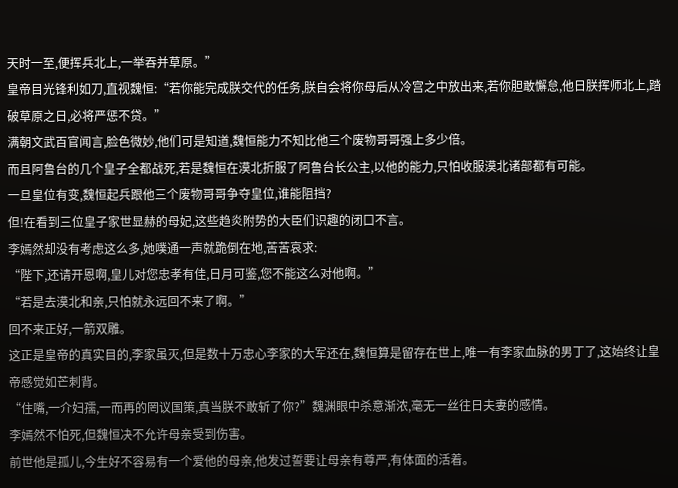天时一至,便挥兵北上,一举吞并草原。”
皇帝目光锋利如刀,直视魏恒:“若你能完成朕交代的任务,朕自会将你母后从冷宫之中放出来,若你胆敢懈怠,他日朕挥师北上,踏破草原之日,必将严惩不贷。”
满朝文武百官闻言,脸色微妙,他们可是知道,魏恒能力不知比他三个废物哥哥强上多少倍。
而且阿鲁台的几个皇子全都战死,若是魏恒在漠北折服了阿鲁台长公主,以他的能力,只怕收服漠北诸部都有可能。
一旦皇位有变,魏恒起兵跟他三个废物哥哥争夺皇位,谁能阻挡?
但!在看到三位皇子家世显赫的母妃,这些趋炎附势的大臣们识趣的闭口不言。
李嫣然却没有考虑这么多,她噗通一声就跪倒在地,苦苦哀求:
“陛下,还请开恩啊,皇儿对您忠孝有佳,日月可鉴,您不能这么对他啊。”
“若是去漠北和亲,只怕就永远回不来了啊。”
回不来正好,一箭双雕。
这正是皇帝的真实目的,李家虽灭,但是数十万忠心李家的大军还在,魏恒算是留存在世上,唯一有李家血脉的男丁了,这始终让皇帝感觉如芒刺背。
“住嘴,一介妇孺,一而再的罔议国策,真当朕不敢斩了你?”魏渊眼中杀意渐浓,毫无一丝往日夫妻的感情。
李嫣然不怕死,但魏恒决不允许母亲受到伤害。
前世他是孤儿,今生好不容易有一个爱他的母亲,他发过誓要让母亲有尊严,有体面的活着。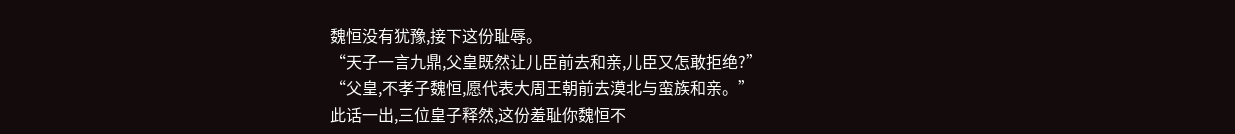魏恒没有犹豫,接下这份耻辱。
“天子一言九鼎,父皇既然让儿臣前去和亲,儿臣又怎敢拒绝?”
“父皇,不孝子魏恒,愿代表大周王朝前去漠北与蛮族和亲。”
此话一出,三位皇子释然,这份羞耻你魏恒不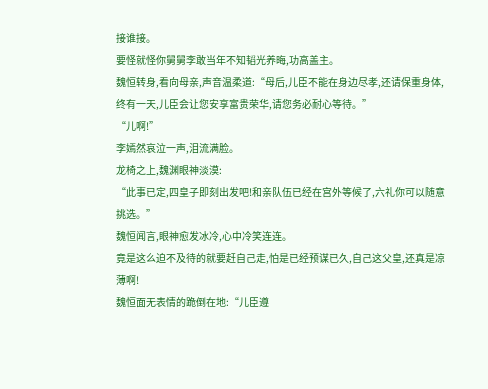接谁接。
要怪就怪你舅舅李敢当年不知韬光养晦,功高盖主。
魏恒转身,看向母亲,声音温柔道:“母后,儿臣不能在身边尽孝,还请保重身体,终有一天,儿臣会让您安享富贵荣华,请您务必耐心等待。”
“儿啊!”
李嫣然哀泣一声,泪流满脸。
龙椅之上,魏渊眼神淡漠:
“此事已定,四皇子即刻出发吧!和亲队伍已经在宫外等候了,六礼你可以随意挑选。”
魏恒闻言,眼神愈发冰冷,心中冷笑连连。
竟是这么迫不及待的就要赶自己走,怕是已经预谋已久,自己这父皇,还真是凉薄啊!
魏恒面无表情的跪倒在地:“儿臣遵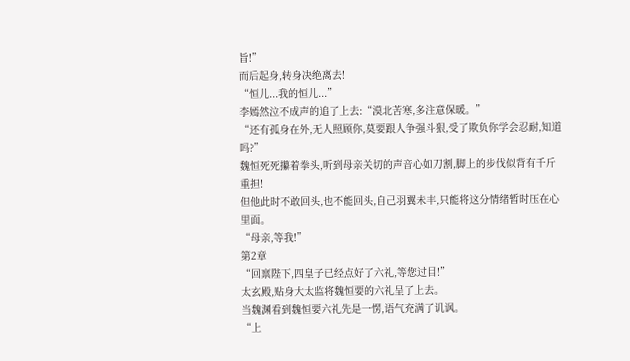旨!”
而后起身,转身决绝离去!
“恒儿...我的恒儿...”
李嫣然泣不成声的追了上去:“漠北苦寒,多注意保暖。”
“还有孤身在外,无人照顾你,莫要跟人争强斗狠,受了欺负你学会忍耐,知道吗?”
魏恒死死攥着拳头,听到母亲关切的声音心如刀割,脚上的步伐似背有千斤重担!
但他此时不敢回头,也不能回头,自己羽翼未丰,只能将这分情绪暂时压在心里面。
“母亲,等我!”
第2章
“回禀陛下,四皇子已经点好了六礼,等您过目!”
太玄殿,贴身大太监将魏恒要的六礼呈了上去。
当魏渊看到魏恒要六礼先是一愣,语气充满了讥讽。
“上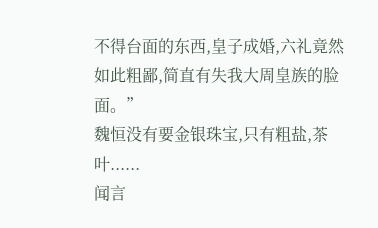不得台面的东西,皇子成婚,六礼竟然如此粗鄙,简直有失我大周皇族的脸面。”
魏恒没有要金银珠宝,只有粗盐,茶叶......
闻言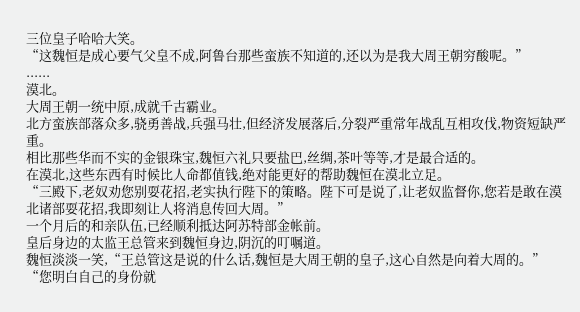三位皇子哈哈大笑。
“这魏恒是成心要气父皇不成,阿鲁台那些蛮族不知道的,还以为是我大周王朝穷酸呢。”
......
漠北。
大周王朝一统中原,成就千古霸业。
北方蛮族部落众多,骁勇善战,兵强马壮,但经济发展落后,分裂严重常年战乱互相攻伐,物资短缺严重。
相比那些华而不实的金银珠宝,魏恒六礼只要盐巴,丝绸,茶叶等等,才是最合适的。
在漠北,这些东西有时候比人命都值钱,绝对能更好的帮助魏恒在漠北立足。
“三殿下,老奴劝您别耍花招,老实执行陛下的策略。陛下可是说了,让老奴监督你,您若是敢在漠北诸部耍花招,我即刻让人将消息传回大周。”
一个月后的和亲队伍,已经顺利抵达阿苏特部金帐前。
皇后身边的太监王总管来到魏恒身边,阴沉的叮嘱道。
魏恒淡淡一笑,“王总管这是说的什么话,魏恒是大周王朝的皇子,这心自然是向着大周的。”
“您明白自己的身份就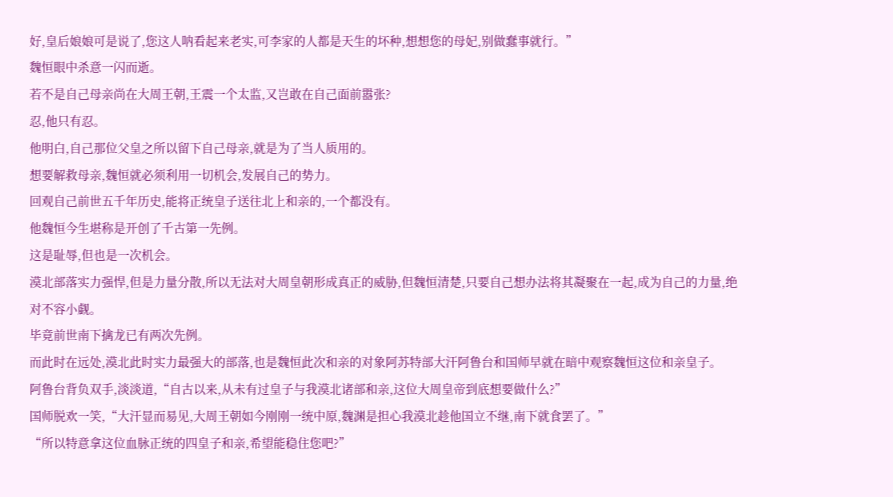好,皇后娘娘可是说了,您这人呐看起来老实,可李家的人都是天生的坏种,想想您的母妃,别做蠢事就行。”
魏恒眼中杀意一闪而逝。
若不是自己母亲尚在大周王朝,王震一个太监,又岂敢在自己面前嚣张?
忍,他只有忍。
他明白,自己那位父皇之所以留下自己母亲,就是为了当人质用的。
想要解救母亲,魏恒就必须利用一切机会,发展自己的势力。
回观自己前世五千年历史,能将正统皇子送往北上和亲的,一个都没有。
他魏恒今生堪称是开创了千古第一先例。
这是耻辱,但也是一次机会。
漠北部落实力强悍,但是力量分散,所以无法对大周皇朝形成真正的威胁,但魏恒清楚,只要自己想办法将其凝聚在一起,成为自己的力量,绝对不容小觑。
毕竟前世南下擒龙已有两次先例。
而此时在远处,漠北此时实力最强大的部落,也是魏恒此次和亲的对象阿苏特部大汗阿鲁台和国师早就在暗中观察魏恒这位和亲皇子。
阿鲁台背负双手,淡淡道,“自古以来,从未有过皇子与我漠北诸部和亲,这位大周皇帝到底想要做什么?”
国师脱欢一笑,“大汗显而易见,大周王朝如今刚刚一统中原,魏渊是担心我漠北趁他国立不继,南下就食罢了。”
“所以特意拿这位血脉正统的四皇子和亲,希望能稳住您吧?”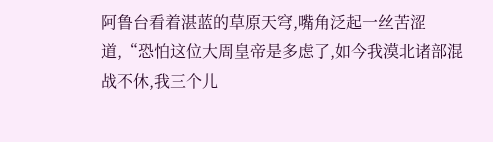阿鲁台看着湛蓝的草原天穹,嘴角泛起一丝苦涩道,“恐怕这位大周皇帝是多虑了,如今我漠北诸部混战不休,我三个儿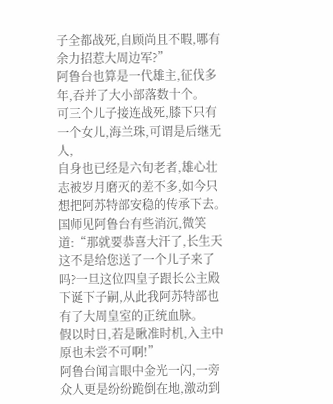子全都战死,自顾尚且不暇,哪有余力招惹大周边军?”
阿鲁台也算是一代雄主,征伐多年,吞并了大小部落数十个。
可三个儿子接连战死,膝下只有一个女儿,海兰珠,可谓是后继无人,
自身也已经是六旬老者,雄心壮志被岁月磨灭的差不多,如今只想把阿苏特部安稳的传承下去。
国师见阿鲁台有些消沉,微笑道:“那就要恭喜大汗了,长生天这不是给您送了一个儿子来了吗?一旦这位四皇子跟长公主殿下诞下子嗣,从此我阿苏特部也有了大周皇室的正统血脉。
假以时日,若是瞅准时机,入主中原也未尝不可啊!”
阿鲁台闻言眼中金光一闪,一旁众人更是纷纷跪倒在地,激动到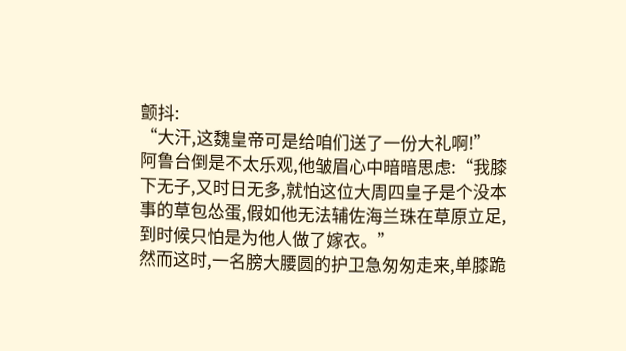颤抖:
“大汗,这魏皇帝可是给咱们送了一份大礼啊!”
阿鲁台倒是不太乐观,他皱眉心中暗暗思虑:“我膝下无子,又时日无多,就怕这位大周四皇子是个没本事的草包怂蛋,假如他无法辅佐海兰珠在草原立足,到时候只怕是为他人做了嫁衣。”
然而这时,一名膀大腰圆的护卫急匆匆走来,单膝跪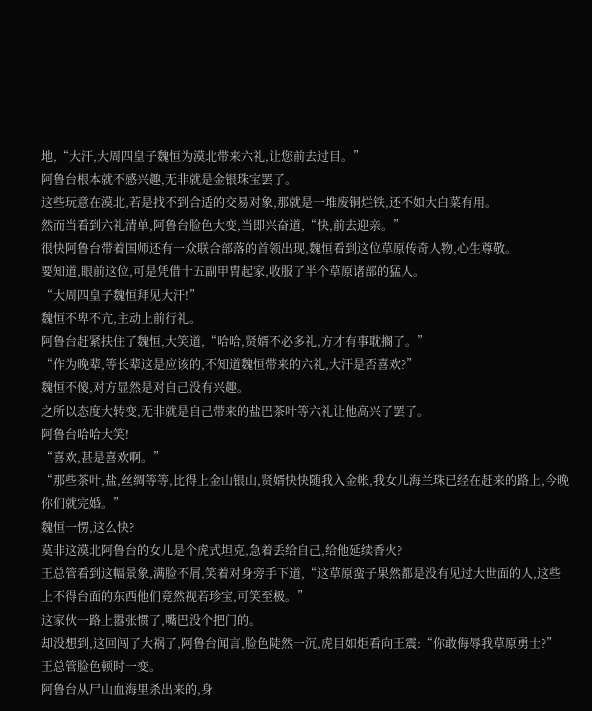地,“大汗,大周四皇子魏恒为漠北带来六礼,让您前去过目。”
阿鲁台根本就不感兴趣,无非就是金银珠宝罢了。
这些玩意在漠北,若是找不到合适的交易对象,那就是一堆废铜烂铁,还不如大白菜有用。
然而当看到六礼清单,阿鲁台脸色大变,当即兴奋道,“快,前去迎亲。”
很快阿鲁台带着国师还有一众联合部落的首领出现,魏恒看到这位草原传奇人物,心生尊敬。
要知道,眼前这位,可是凭借十五副甲胄起家,收服了半个草原诸部的猛人。
“大周四皇子魏恒拜见大汗!”
魏恒不卑不亢,主动上前行礼。
阿鲁台赶紧扶住了魏恒,大笑道,“哈哈,贤婿不必多礼,方才有事耽搁了。”
“作为晚辈,等长辈这是应该的,不知道魏恒带来的六礼,大汗是否喜欢?”
魏恒不傻,对方显然是对自己没有兴趣。
之所以态度大转变,无非就是自己带来的盐巴茶叶等六礼让他高兴了罢了。
阿鲁台哈哈大笑!
“喜欢,甚是喜欢啊。”
“那些茶叶,盐,丝绸等等,比得上金山银山,贤婿快快随我入金帐,我女儿海兰珠已经在赶来的路上,今晚你们就完婚。”
魏恒一愣,这么快?
莫非这漠北阿鲁台的女儿是个虎式坦克,急着丢给自己,给他延续香火?
王总管看到这幅景象,满脸不屑,笑着对身旁手下道,“这草原蛮子果然都是没有见过大世面的人,这些上不得台面的东西他们竟然视若珍宝,可笑至极。”
这家伙一路上嚣张惯了,嘴巴没个把门的。
却没想到,这回闯了大祸了,阿鲁台闻言,脸色陡然一沉,虎目如炬看向王震:“你敢侮辱我草原勇士?”
王总管脸色顿时一变。
阿鲁台从尸山血海里杀出来的,身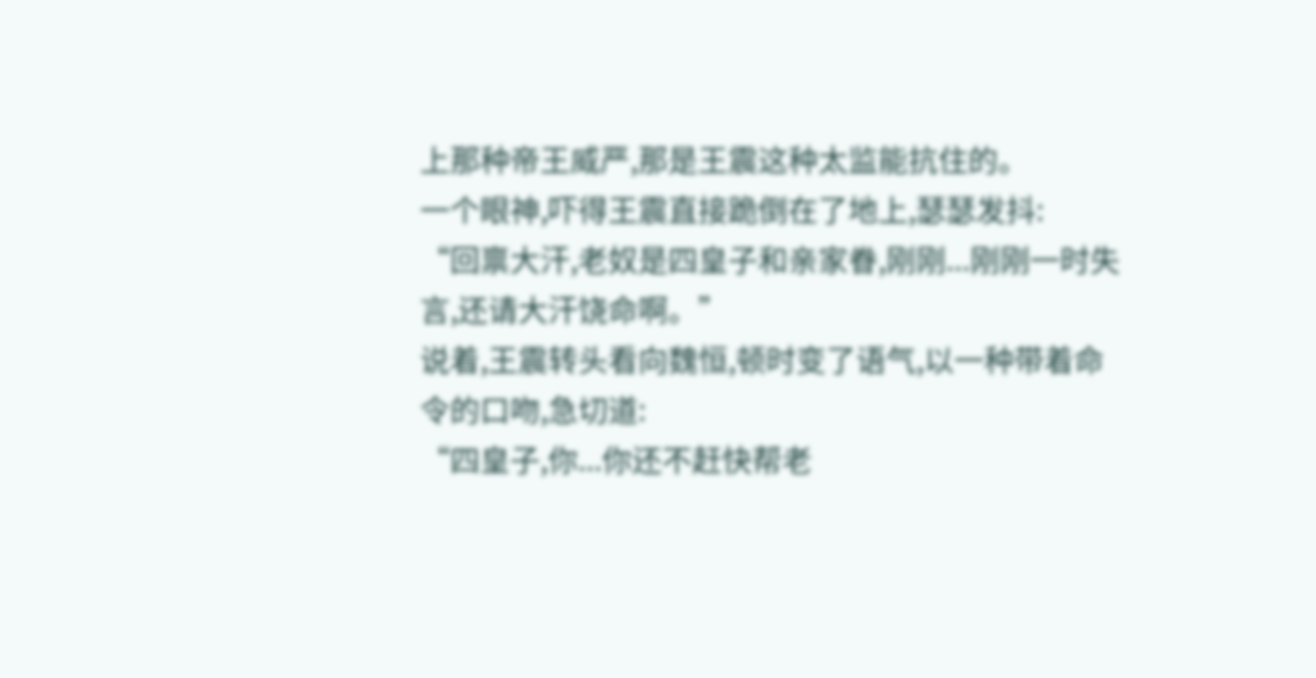上那种帝王威严,那是王震这种太监能抗住的。
一个眼神,吓得王震直接跪倒在了地上,瑟瑟发抖:
“回禀大汗,老奴是四皇子和亲家眷,刚刚...刚刚一时失言,还请大汗饶命啊。”
说着,王震转头看向魏恒,顿时变了语气,以一种带着命令的口吻,急切道:
“四皇子,你...你还不赶快帮老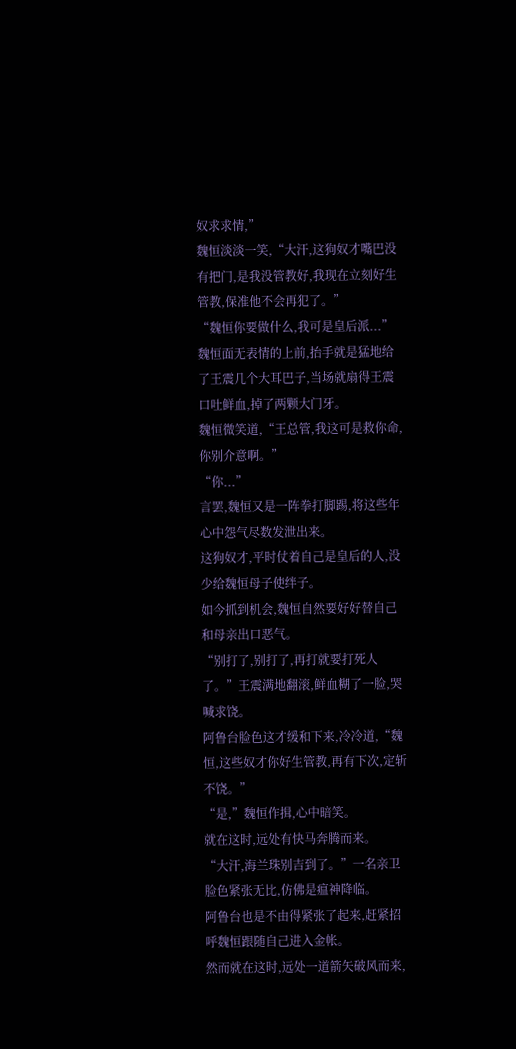奴求求情,”
魏恒淡淡一笑,“大汗,这狗奴才嘴巴没有把门,是我没管教好,我现在立刻好生管教,保准他不会再犯了。”
“魏恒你要做什么,我可是皇后派...”
魏恒面无表情的上前,抬手就是猛地给了王震几个大耳巴子,当场就扇得王震口吐鲜血,掉了两颗大门牙。
魏恒微笑道,“王总管,我这可是救你命,你别介意啊。”
“你...”
言罢,魏恒又是一阵拳打脚踢,将这些年心中怨气尽数发泄出来。
这狗奴才,平时仗着自己是皇后的人,没少给魏恒母子使绊子。
如今抓到机会,魏恒自然要好好替自己和母亲出口恶气。
“别打了,别打了,再打就要打死人了。”王震满地翻滚,鲜血糊了一脸,哭喊求饶。
阿鲁台脸色这才缓和下来,冷冷道,“魏恒,这些奴才你好生管教,再有下次,定斩不饶。”
“是,”魏恒作揖,心中暗笑。
就在这时,远处有快马奔腾而来。
“大汗,海兰珠别吉到了。”一名亲卫脸色紧张无比,仿佛是瘟神降临。
阿鲁台也是不由得紧张了起来,赶紧招呼魏恒跟随自己进入金帐。
然而就在这时,远处一道箭矢破风而来,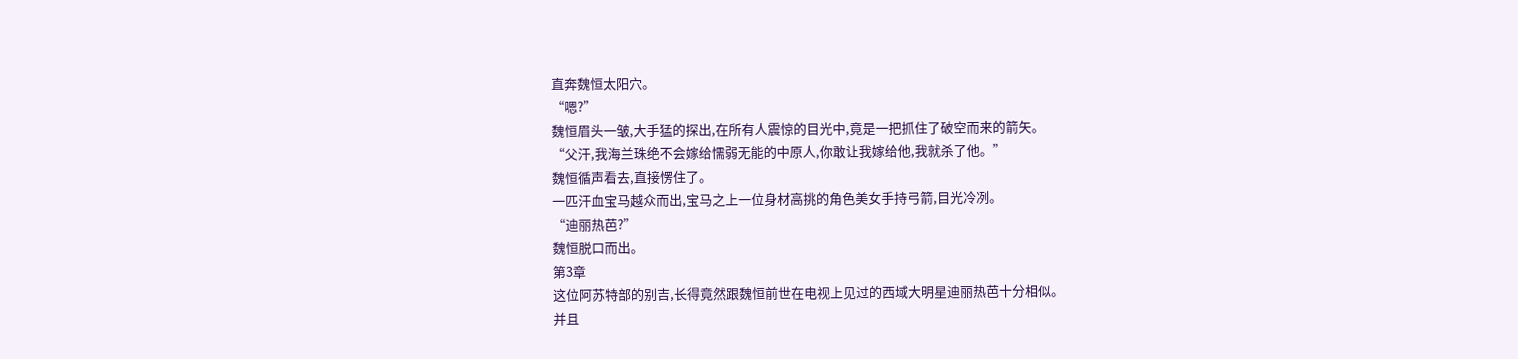直奔魏恒太阳穴。
“嗯?”
魏恒眉头一皱,大手猛的探出,在所有人震惊的目光中,竟是一把抓住了破空而来的箭矢。
“父汗,我海兰珠绝不会嫁给懦弱无能的中原人,你敢让我嫁给他,我就杀了他。”
魏恒循声看去,直接愣住了。
一匹汗血宝马越众而出,宝马之上一位身材高挑的角色美女手持弓箭,目光冷冽。
“迪丽热芭?”
魏恒脱口而出。
第3章
这位阿苏特部的别吉,长得竟然跟魏恒前世在电视上见过的西域大明星迪丽热芭十分相似。
并且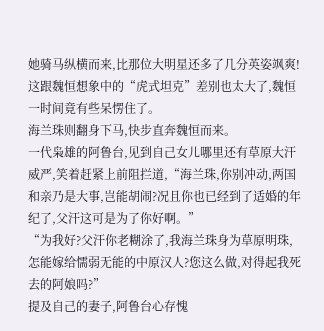她骑马纵横而来,比那位大明星还多了几分英姿飒爽!
这跟魏恒想象中的“虎式坦克”差别也太大了,魏恒一时间竟有些呆愣住了。
海兰珠则翻身下马,快步直奔魏恒而来。
一代枭雄的阿鲁台,见到自己女儿哪里还有草原大汗威严,笑着赶紧上前阻拦道,“海兰珠,你别冲动,两国和亲乃是大事,岂能胡闹?况且你也已经到了适婚的年纪了,父汗这可是为了你好啊。”
“为我好?父汗你老糊涂了,我海兰珠身为草原明珠,怎能嫁给懦弱无能的中原汉人?您这么做,对得起我死去的阿娘吗?”
提及自己的妻子,阿鲁台心存愧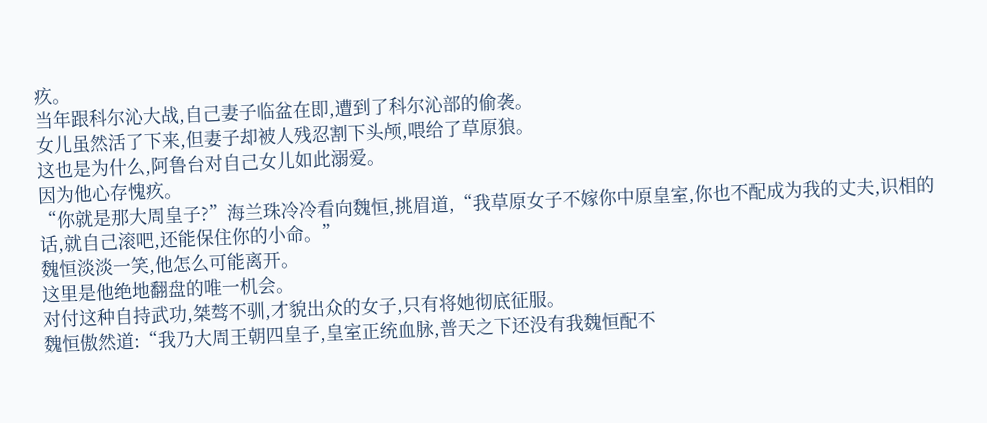疚。
当年跟科尔沁大战,自己妻子临盆在即,遭到了科尔沁部的偷袭。
女儿虽然活了下来,但妻子却被人残忍割下头颅,喂给了草原狼。
这也是为什么,阿鲁台对自己女儿如此溺爱。
因为他心存愧疚。
“你就是那大周皇子?”海兰珠冷冷看向魏恒,挑眉道,“我草原女子不嫁你中原皇室,你也不配成为我的丈夫,识相的话,就自己滚吧,还能保住你的小命。”
魏恒淡淡一笑,他怎么可能离开。
这里是他绝地翻盘的唯一机会。
对付这种自持武功,桀骜不驯,才貌出众的女子,只有将她彻底征服。
魏恒傲然道:“我乃大周王朝四皇子,皇室正统血脉,普天之下还没有我魏恒配不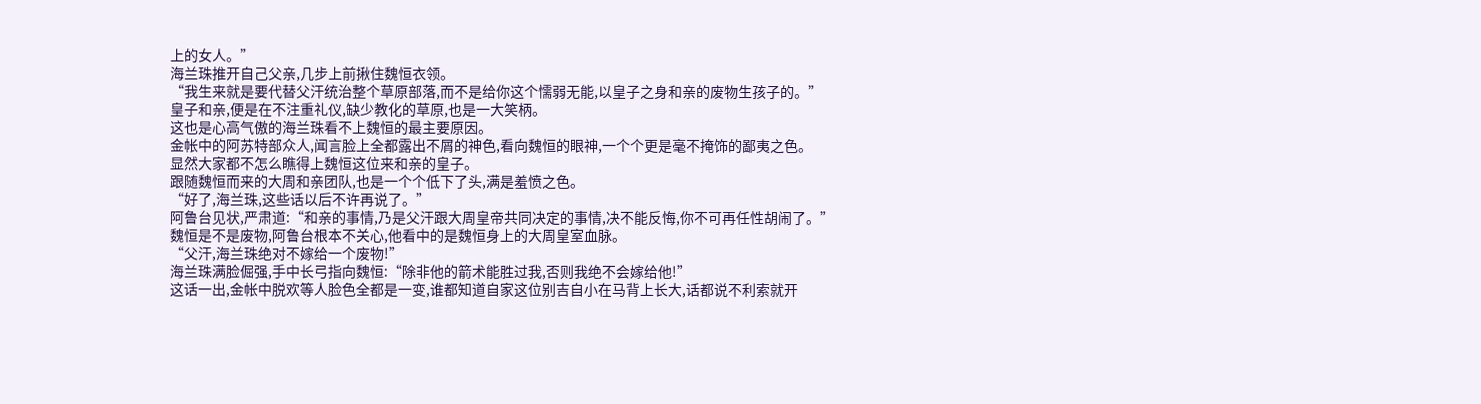上的女人。”
海兰珠推开自己父亲,几步上前揪住魏恒衣领。
“我生来就是要代替父汗统治整个草原部落,而不是给你这个懦弱无能,以皇子之身和亲的废物生孩子的。”
皇子和亲,便是在不注重礼仪,缺少教化的草原,也是一大笑柄。
这也是心高气傲的海兰珠看不上魏恒的最主要原因。
金帐中的阿苏特部众人,闻言脸上全都露出不屑的神色,看向魏恒的眼神,一个个更是毫不掩饰的鄙夷之色。
显然大家都不怎么瞧得上魏恒这位来和亲的皇子。
跟随魏恒而来的大周和亲团队,也是一个个低下了头,满是羞愤之色。
“好了,海兰珠,这些话以后不许再说了。”
阿鲁台见状,严肃道:“和亲的事情,乃是父汗跟大周皇帝共同决定的事情,决不能反悔,你不可再任性胡闹了。”
魏恒是不是废物,阿鲁台根本不关心,他看中的是魏恒身上的大周皇室血脉。
“父汗,海兰珠绝对不嫁给一个废物!”
海兰珠满脸倔强,手中长弓指向魏恒:“除非他的箭术能胜过我,否则我绝不会嫁给他!”
这话一出,金帐中脱欢等人脸色全都是一变,谁都知道自家这位别吉自小在马背上长大,话都说不利索就开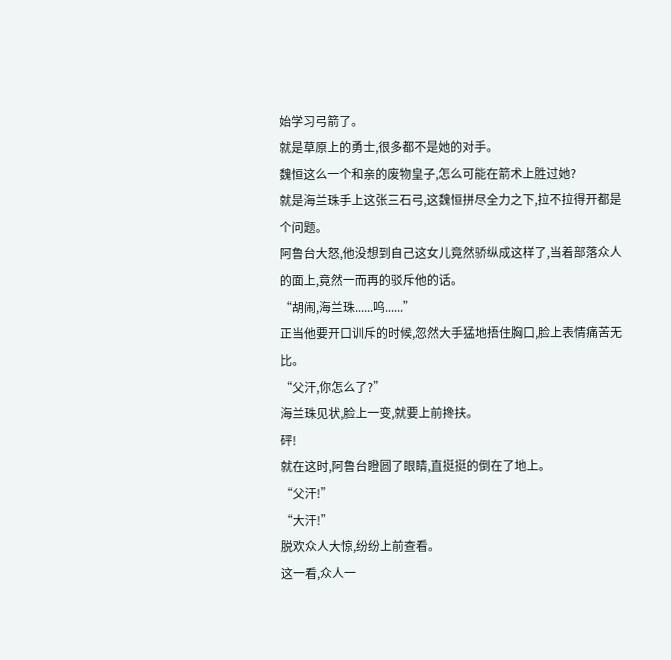始学习弓箭了。
就是草原上的勇士,很多都不是她的对手。
魏恒这么一个和亲的废物皇子,怎么可能在箭术上胜过她?
就是海兰珠手上这张三石弓,这魏恒拼尽全力之下,拉不拉得开都是个问题。
阿鲁台大怒,他没想到自己这女儿竟然骄纵成这样了,当着部落众人的面上,竟然一而再的驳斥他的话。
“胡闹,海兰珠......呜......”
正当他要开口训斥的时候,忽然大手猛地捂住胸口,脸上表情痛苦无比。
“父汗,你怎么了?”
海兰珠见状,脸上一变,就要上前搀扶。
砰!
就在这时,阿鲁台瞪圆了眼睛,直挺挺的倒在了地上。
“父汗!”
“大汗!”
脱欢众人大惊,纷纷上前查看。
这一看,众人一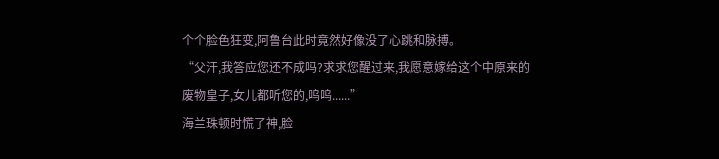个个脸色狂变,阿鲁台此时竟然好像没了心跳和脉搏。
“父汗,我答应您还不成吗?求求您醒过来,我愿意嫁给这个中原来的废物皇子,女儿都听您的,呜呜......”
海兰珠顿时慌了神,脸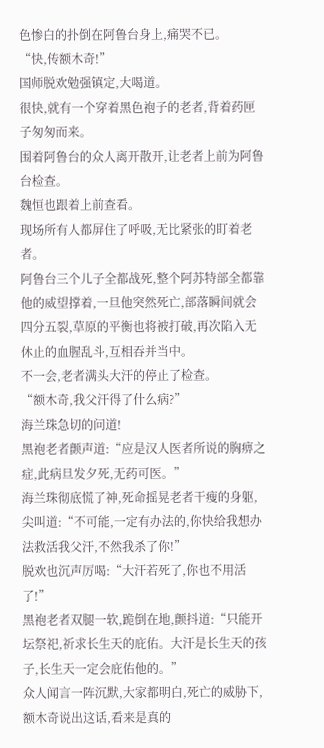色惨白的扑倒在阿鲁台身上,痛哭不已。
“快,传额木奇!”
国师脱欢勉强镇定,大喝道。
很快,就有一个穿着黑色袍子的老者,背着药匣子匆匆而来。
围着阿鲁台的众人离开散开,让老者上前为阿鲁台检查。
魏恒也跟着上前查看。
现场所有人都屏住了呼吸,无比紧张的盯着老者。
阿鲁台三个儿子全都战死,整个阿苏特部全都靠他的威望撑着,一旦他突然死亡,部落瞬间就会四分五裂,草原的平衡也将被打破,再次陷入无休止的血腥乱斗,互相吞并当中。
不一会,老者满头大汗的停止了检查。
“额木奇,我父汗得了什么病?”
海兰珠急切的问道!
黑袍老者颤声道:“应是汉人医者所说的胸痹之症,此病旦发夕死,无药可医。”
海兰珠彻底慌了神,死命摇晃老者干瘦的身躯,尖叫道:“不可能,一定有办法的,你快给我想办法救活我父汗,不然我杀了你!”
脱欢也沉声厉喝:“大汗若死了,你也不用活了!”
黑袍老者双腿一软,跪倒在地,颤抖道:“只能开坛祭祀,祈求长生天的庇佑。大汗是长生天的孩子,长生天一定会庇佑他的。”
众人闻言一阵沉默,大家都明白,死亡的威胁下,额木奇说出这话,看来是真的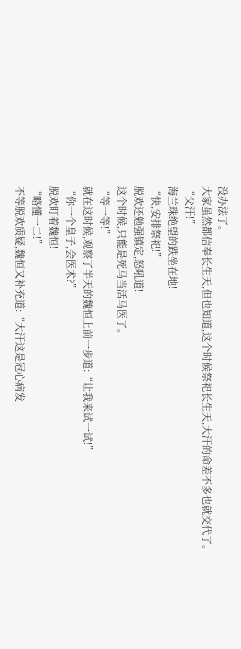没办法了。
大家虽然都信奉长生天,但也知道,这个时候祭祀长生天,大汗的命差不多也就交代了。
“父汗!”
海兰珠绝望的跌坐在地!
“快,安排祭祀!”
脱欢还勉强镇定,怒吼道!
这个时候,只能是死马当活马医了。
“等一等!”
就在这时候,观察了半天的魏恒上前一步道:“让我来试一试!”
“你一个皇子,会医术?”
脱欢盯着魏恒!
“略懂一二!”
不等脱欢质疑,魏恒又补充道:“大汗这是冠心病发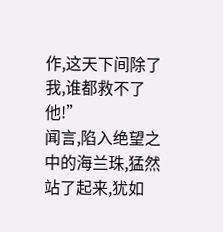作,这天下间除了我,谁都救不了他!”
闻言,陷入绝望之中的海兰珠,猛然站了起来,犹如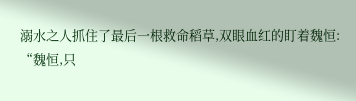溺水之人抓住了最后一根救命稻草,双眼血红的盯着魏恒:
“魏恒,只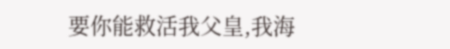要你能救活我父皇,我海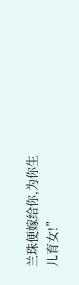兰珠便嫁给你,为你生儿育女!”